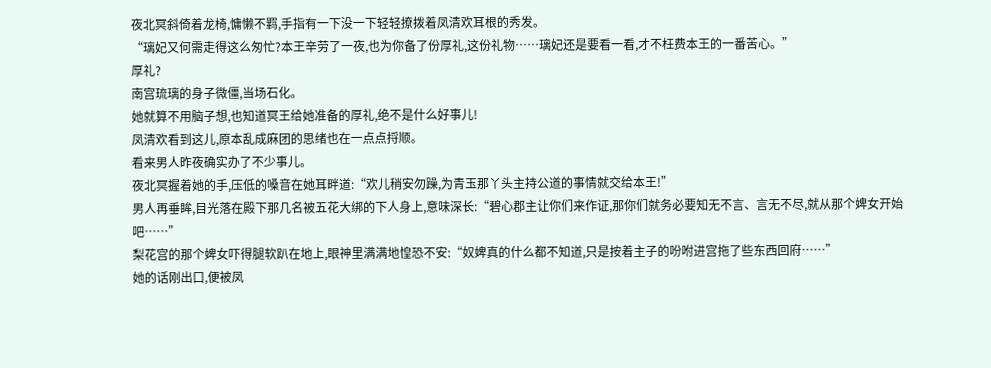夜北冥斜倚着龙椅,慵懒不羁,手指有一下没一下轻轻撩拨着凤清欢耳根的秀发。
“璃妃又何需走得这么匆忙?本王辛劳了一夜,也为你备了份厚礼,这份礼物……璃妃还是要看一看,才不枉费本王的一番苦心。”
厚礼?
南宫琉璃的身子微僵,当场石化。
她就算不用脑子想,也知道冥王给她准备的厚礼,绝不是什么好事儿!
凤清欢看到这儿,原本乱成麻团的思绪也在一点点捋顺。
看来男人昨夜确实办了不少事儿。
夜北冥握着她的手,压低的嗓音在她耳畔道:“欢儿稍安勿躁,为青玉那丫头主持公道的事情就交给本王!”
男人再垂眸,目光落在殿下那几名被五花大绑的下人身上,意味深长:“碧心郡主让你们来作证,那你们就务必要知无不言、言无不尽,就从那个婢女开始吧……”
梨花宫的那个婢女吓得腿软趴在地上,眼神里满满地惶恐不安:“奴婢真的什么都不知道,只是按着主子的吩咐进宫拖了些东西回府……”
她的话刚出口,便被凤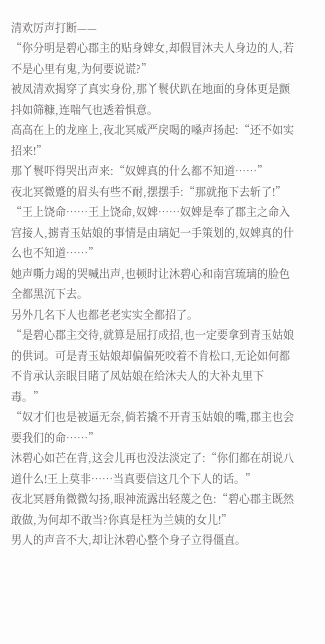清欢厉声打断——
“你分明是碧心郡主的贴身婢女,却假冒沐夫人身边的人,若不是心里有鬼,为何要说谎?”
被凤清欢揭穿了真实身份,那丫鬟伏趴在地面的身体更是颤抖如筛糠,连喘气也透着惧意。
高高在上的龙座上,夜北冥威严戾喝的嗓声扬起:“还不如实招来!”
那丫鬟吓得哭出声来:“奴婢真的什么都不知道……”
夜北冥微蹙的眉头有些不耐,摆摆手:“那就拖下去斩了!”
“王上饶命……王上饶命,奴婢……奴婢是奉了郡主之命入宫接人,掳青玉姑娘的事情是由璃妃一手策划的,奴婢真的什么也不知道……”
她声嘶力竭的哭喊出声,也顿时让沐碧心和南宫琉璃的脸色全都黑沉下去。
另外几名下人也都老老实实全都招了。
“是碧心郡主交待,就算是屈打成招,也一定要拿到青玉姑娘的供词。可是青玉姑娘却偏偏死咬着不肯松口,无论如何都不肯承认亲眼目睹了凤姑娘在给沐夫人的大补丸里下毒。”
“奴才们也是被逼无奈,倘若撬不开青玉姑娘的嘴,郡主也会要我们的命……”
沐碧心如芒在背,这会儿再也没法淡定了:“你们都在胡说八道什么!王上莫非……当真要信这几个下人的话。”
夜北冥唇角微微勾扬,眼神流露出轻蔑之色:“碧心郡主既然敢做,为何却不敢当?你真是枉为兰姨的女儿!”
男人的声音不大,却让沐碧心整个身子立得僵直。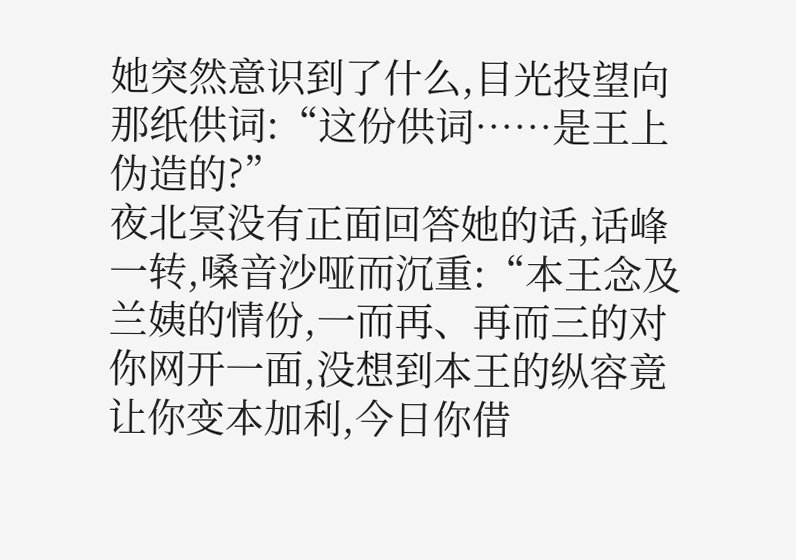她突然意识到了什么,目光投望向那纸供词:“这份供词……是王上伪造的?”
夜北冥没有正面回答她的话,话峰一转,嗓音沙哑而沉重:“本王念及兰姨的情份,一而再、再而三的对你网开一面,没想到本王的纵容竟让你变本加利,今日你借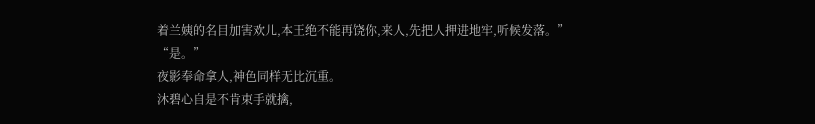着兰姨的名目加害欢儿,本王绝不能再饶你,来人,先把人押进地牢,听候发落。”
“是。”
夜影奉命拿人,神色同样无比沉重。
沐碧心自是不肯束手就擒,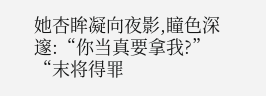她杏眸凝向夜影,瞳色深邃:“你当真要拿我?”
“末将得罪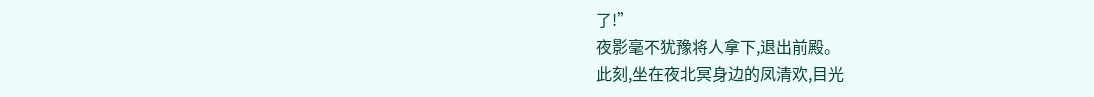了!”
夜影毫不犹豫将人拿下,退出前殿。
此刻,坐在夜北冥身边的凤清欢,目光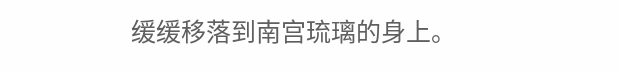缓缓移落到南宫琉璃的身上。